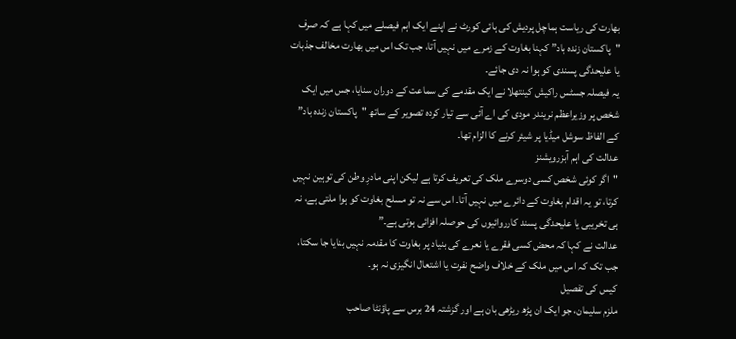بھارت کی ریاست ہماچل پردیش کی ہائی کورٹ نے اپنے ایک اہم فیصلے میں کہا ہے کہ صرف "پاکستان زندہ باد” کہنا بغاوت کے زمرے میں نہیں آتا، جب تک اس میں بھارت مخالف جذبات یا علیحدگی پسندی کو ہوا نہ دی جائے۔
یہ فیصلہ جسٹس راکیش کینتھلا نے ایک مقدمے کی سماعت کے دوران سنایا، جس میں ایک شخص پر وزیراعظم نریندر مودی کی اے آئی سے تیار کردہ تصویر کے ساتھ "پاکستان زندہ باد” کے الفاظ سوشل میڈیا پر شیئر کرنے کا الزام تھا۔
عدالت کی اہم آبزرویشنز
"اگر کوئی شخص کسی دوسرے ملک کی تعریف کرتا ہے لیکن اپنی مادرِ وطن کی توہین نہیں کرتا، تو یہ اقدام بغاوت کے دائرے میں نہیں آتا۔ اس سے نہ تو مسلح بغاوت کو ہوا ملتی ہے، نہ ہی تخریبی یا علیحدگی پسند کارروائیوں کی حوصلہ افزائی ہوتی ہے۔”
عدالت نے کہا کہ محض کسی فقرے یا نعرے کی بنیاد پر بغاوت کا مقدمہ نہیں بنایا جا سکتا، جب تک کہ اس میں ملک کے خلاف واضح نفرت یا اشتعال انگیزی نہ ہو۔
کیس کی تفصیل
ملزم سلیمان، جو ایک ان پڑھ ریڑھی بان ہے اور گزشتہ 24 برس سے پاؤنٹا صاحب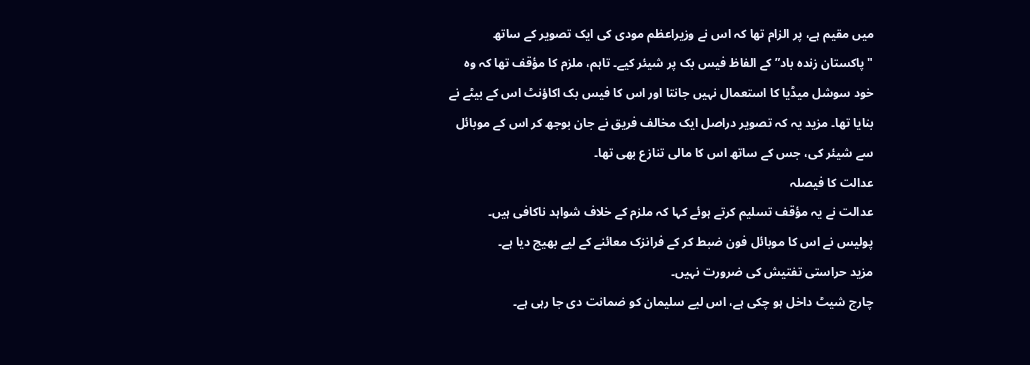میں مقیم ہے، پر الزام تھا کہ اس نے وزیراعظم مودی کی ایک تصویر کے ساتھ "پاکستان زندہ باد” کے الفاظ فیس بک پر شیئر کیے۔ تاہم، ملزم کا مؤقف تھا کہ وہ خود سوشل میڈیا کا استعمال نہیں جانتا اور اس کا فیس بک اکاؤنٹ اس کے بیٹے نے بنایا تھا۔ مزید یہ کہ تصویر دراصل ایک مخالف فریق نے جان بوجھ کر اس کے موبائل سے شیئر کی، جس کے ساتھ اس کا مالی تنازع بھی تھا۔
عدالت کا فیصلہ
عدالت نے یہ مؤقف تسلیم کرتے ہوئے کہا کہ ملزم کے خلاف شواہد ناکافی ہیں۔
پولیس نے اس کا موبائل فون ضبط کر کے فرانزک معائنے کے لیے بھیج دیا ہے۔
مزید حراستی تفتیش کی ضرورت نہیں۔
چارج شیٹ داخل ہو چکی ہے، اس لیے سلیمان کو ضمانت دی جا رہی ہے۔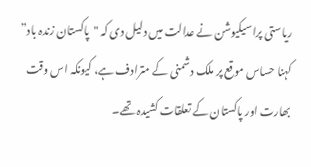ریاستی پراسیکیوشن نے عدالت میں دلیل دی کہ "پاکستان زندہ باد” کہنا حساس موقع پر ملک دشمنی کے مترادف ہے، کیونکہ اس وقت بھارت اور پاکستان کے تعلقات کشیدہ تھے۔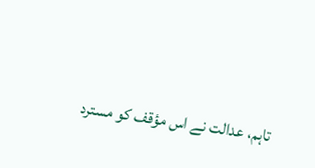تاہم، عدالت نے اس مؤقف کو مسترد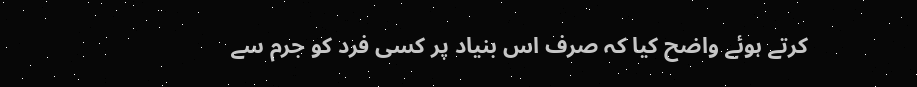کرتے ہوئے واضح کیا کہ صرف اس بنیاد پر کسی فرد کو جرم سے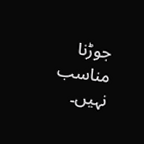جوڑنا مناسب نہیں۔